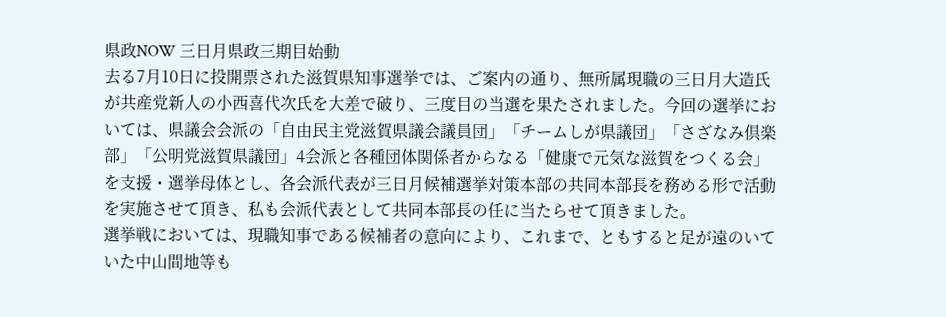県政NOW 三日月県政三期目始動
去る7月10日に投開票された滋賀県知事選挙では、ご案内の通り、無所属現職の三日月大造氏が共産党新人の小西喜代次氏を大差で破り、三度目の当選を果たされました。今回の選挙においては、県議会会派の「自由民主党滋賀県議会議員団」「チームしが県議団」「さざなみ倶楽部」「公明党滋賀県議団」4会派と各種団体関係者からなる「健康で元気な滋賀をつくる会」を支援・選挙母体とし、各会派代表が三日月候補選挙対策本部の共同本部長を務める形で活動を実施させて頂き、私も会派代表として共同本部長の任に当たらせて頂きました。
選挙戦においては、現職知事である候補者の意向により、これまで、ともすると足が遠のいていた中山間地等も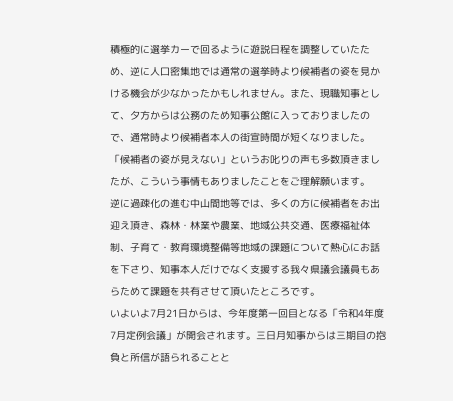積極的に選挙カーで回るように遊説日程を調整していたため、逆に人口密集地では通常の選挙時より候補者の姿を見かける機会が少なかったかもしれません。また、現職知事として、夕方からは公務のため知事公館に入っておりましたので、通常時より候補者本人の街宣時間が短くなりました。「候補者の姿が見えない」というお叱りの声も多数頂きましたが、こういう事情もありましたことをご理解願います。
逆に過疎化の進む中山間地等では、多くの方に候補者をお出迎え頂き、森林・林業や農業、地域公共交通、医療福祉体制、子育て・教育環境整備等地域の課題について熱心にお話を下さり、知事本人だけでなく支援する我々県議会議員もあらためて課題を共有させて頂いたところです。
いよいよ7月21日からは、今年度第一回目となる「令和4年度7月定例会議」が開会されます。三日月知事からは三期目の抱負と所信が語られることと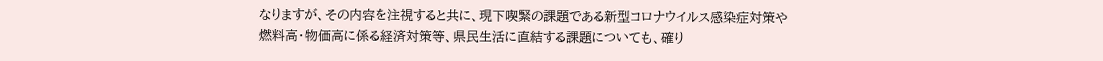なりますが、その内容を注視すると共に、現下喫緊の課題である新型コロナウイルス感染症対策や燃料高・物価高に係る経済対策等、県民生活に直結する課題についても、確り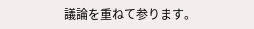議論を重ねて参ります。